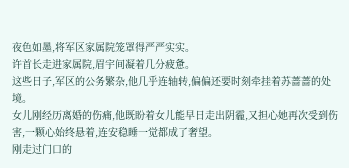夜色如墨,将军区家属院笼罩得严严实实。
许首长走进家属院,眉宇间凝着几分疲惫。
这些日子,军区的公务繁杂,他几乎连轴转,偏偏还要时刻牵挂着苏蔷蔷的处境。
女儿刚经历离婚的伤痛,他既盼着女儿能早日走出阴霾,又担心她再次受到伤害,一颗心始终悬着,连安稳睡一觉都成了奢望。
刚走过门口的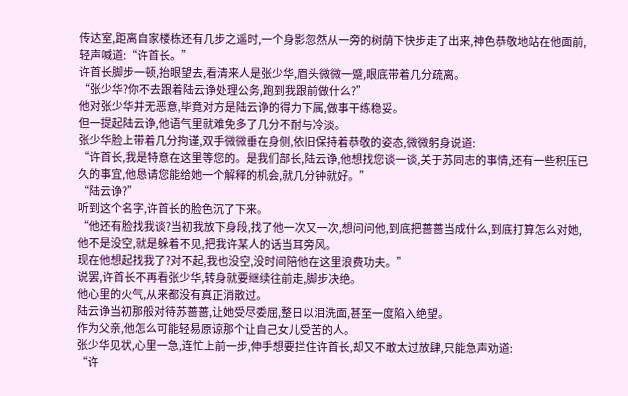传达室,距离自家楼栋还有几步之遥时,一个身影忽然从一旁的树荫下快步走了出来,神色恭敬地站在他面前,轻声喊道:“许首长。”
许首长脚步一顿,抬眼望去,看清来人是张少华,眉头微微一蹙,眼底带着几分疏离。
“张少华?你不去跟着陆云诤处理公务,跑到我跟前做什么?”
他对张少华并无恶意,毕竟对方是陆云诤的得力下属,做事干练稳妥。
但一提起陆云诤,他语气里就难免多了几分不耐与冷淡。
张少华脸上带着几分拘谨,双手微微垂在身侧,依旧保持着恭敬的姿态,微微躬身说道:
“许首长,我是特意在这里等您的。是我们部长,陆云诤,他想找您谈一谈,关于苏同志的事情,还有一些积压已久的事宜,他恳请您能给她一个解释的机会,就几分钟就好。”
“陆云诤?”
听到这个名字,许首长的脸色沉了下来。
“他还有脸找我谈?当初我放下身段,找了他一次又一次,想问问他,到底把蔷蔷当成什么,到底打算怎么对她,他不是没空,就是躲着不见,把我许某人的话当耳旁风。
现在他想起找我了?对不起,我也没空,没时间陪他在这里浪费功夫。”
说罢,许首长不再看张少华,转身就要继续往前走,脚步决绝。
他心里的火气,从来都没有真正消散过。
陆云诤当初那般对待苏蔷蔷,让她受尽委屈,整日以泪洗面,甚至一度陷入绝望。
作为父亲,他怎么可能轻易原谅那个让自己女儿受苦的人。
张少华见状,心里一急,连忙上前一步,伸手想要拦住许首长,却又不敢太过放肆,只能急声劝道:
“许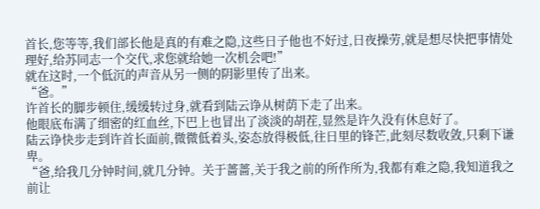首长,您等等,我们部长他是真的有难之隐,这些日子他也不好过,日夜操劳,就是想尽快把事情处理好,给苏同志一个交代,求您就给她一次机会吧!”
就在这时,一个低沉的声音从另一侧的阴影里传了出来。
“爸。”
许首长的脚步顿住,缓缓转过身,就看到陆云诤从树荫下走了出来。
他眼底布满了细密的红血丝,下巴上也冒出了淡淡的胡茬,显然是许久没有休息好了。
陆云诤快步走到许首长面前,微微低着头,姿态放得极低,往日里的锋芒,此刻尽数收敛,只剩下谦卑。
“爸,给我几分钟时间,就几分钟。关于蔷蔷,关于我之前的所作所为,我都有难之隐,我知道我之前让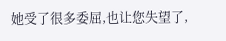她受了很多委屈,也让您失望了,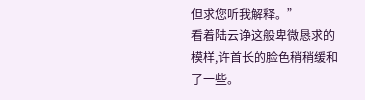但求您听我解释。”
看着陆云诤这般卑微恳求的模样,许首长的脸色稍稍缓和了一些。